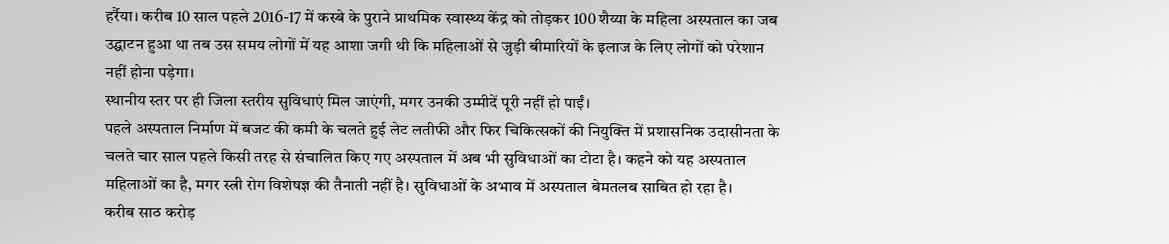हर्रैया। करीब 10 साल पहले 2016-17 में कस्बे के पुराने प्राथमिक स्वास्थ्य केंद्र को तोड़कर 100 शैय्या के महिला अस्पताल का जब उद्घाटन हुआ था तब उस समय लोगों में यह आशा जगी थी कि महिलाओं से जुड़ी बीमारियों के इलाज के लिए लोगों को परेशान नहीं होना पड़ेगा।
स्थानीय स्तर पर ही जिला स्तरीय सुविधाएं मिल जाएंगी, मगर उनकी उम्मीदें पूरी नहीं हो पाईं।
पहले अस्पताल निर्माण में बजट की कमी के चलते हुई लेट लतीफी और फिर चिकित्सकों की नियुक्ति में प्रशासनिक उदासीनता के चलते चार साल पहले किसी तरह से संचालित किए गए अस्पताल में अब भी सुविधाओं का टोटा है। कहने को यह अस्पताल महिलाओं का है, मगर स्त्री रोग विशेषज्ञ की तैनाती नहीं है। सुविधाओं के अभाव में अस्पताल बेमतलब साबित हो रहा है।
करीब साठ करोड़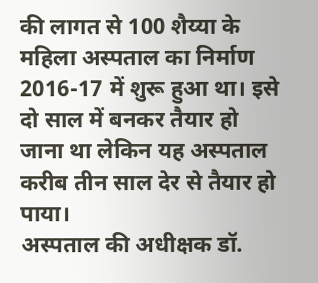की लागत से 100 शैय्या के महिला अस्पताल का निर्माण 2016-17 में शुरू हुआ था। इसे दो साल में बनकर तैयार हो जाना था लेकिन यह अस्पताल करीब तीन साल देर से तैयार हो पाया।
अस्पताल की अधीक्षक डॉ.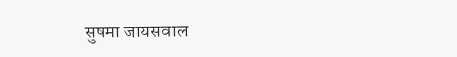सुषमा जायसवाल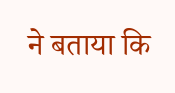ने बताया कि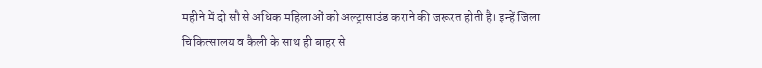महीने में दो सौ से अधिक महिलाओं को अल्ट्रासाउंड कराने की जरूरत होती है। इन्हें जिला चिकित्सालय व कैली के साथ ही बाहर से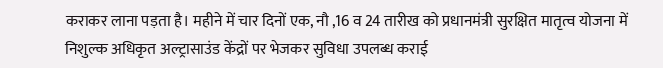कराकर लाना पड़ता है। महीने में चार दिनों एक, नौ ,16 व 24 तारीख को प्रधानमंत्री सुरक्षित मातृत्व योजना में निशुल्क अधिकृत अल्ट्रासाउंड केंद्रों पर भेजकर सुविधा उपलब्ध कराई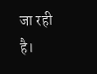जा रही है।